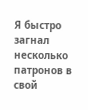Я быстро загнал несколько патронов в свой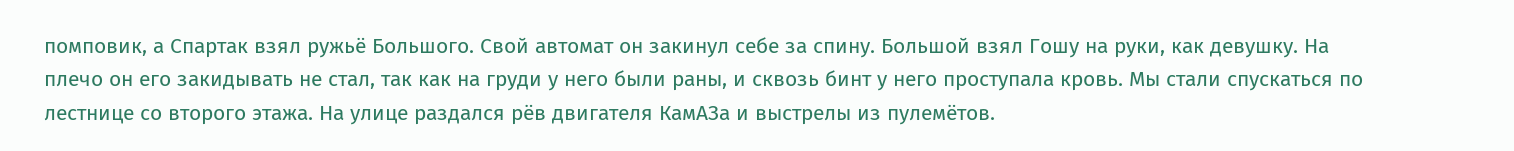помповик, а Спартак взял ружьё Большого. Свой автомат он закинул себе за спину. Большой взял Гошу на руки, как девушку. На плечо он его закидывать не стал, так как на груди у него были раны, и сквозь бинт у него проступала кровь. Мы стали спускаться по лестнице со второго этажа. На улице раздался рёв двигателя КамАЗа и выстрелы из пулемётов.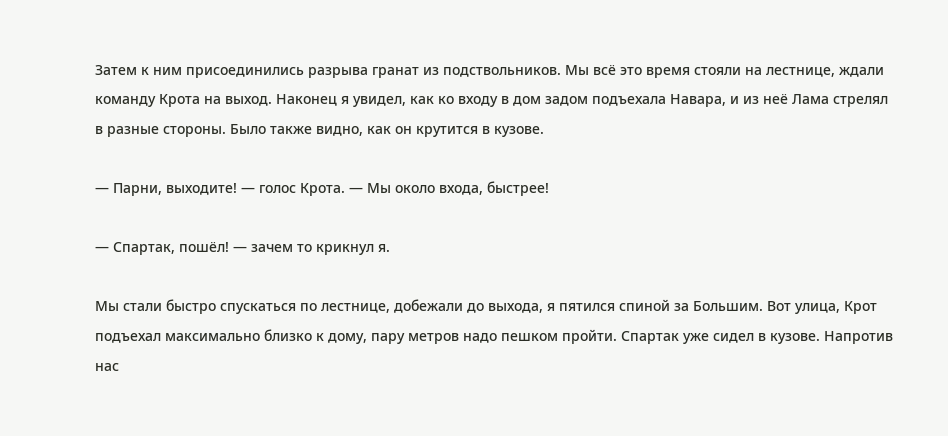Затем к ним присоединились разрыва гранат из подствольников. Мы всё это время стояли на лестнице, ждали команду Крота на выход. Наконец я увидел, как ко входу в дом задом подъехала Навара, и из неё Лама стрелял в разные стороны. Было также видно, как он крутится в кузове.

— Парни, выходите! — голос Крота. — Мы около входа, быстрее!

— Спартак, пошёл! — зачем то крикнул я.

Мы стали быстро спускаться по лестнице, добежали до выхода, я пятился спиной за Большим. Вот улица, Крот подъехал максимально близко к дому, пару метров надо пешком пройти. Спартак уже сидел в кузове. Напротив нас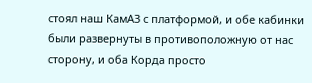стоял наш КамАЗ с платформой, и обе кабинки были развернуты в противоположную от нас сторону, и оба Корда просто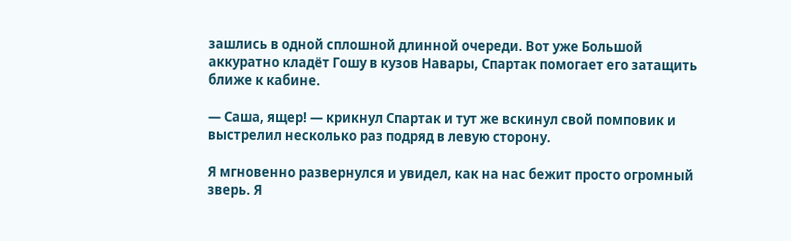зашлись в одной сплошной длинной очереди. Вот уже Большой аккуратно кладёт Гошу в кузов Навары, Спартак помогает его затащить ближе к кабине.

— Саша, ящер! — крикнул Спартак и тут же вскинул свой помповик и выстрелил несколько раз подряд в левую сторону.

Я мгновенно развернулся и увидел, как на нас бежит просто огромный зверь. Я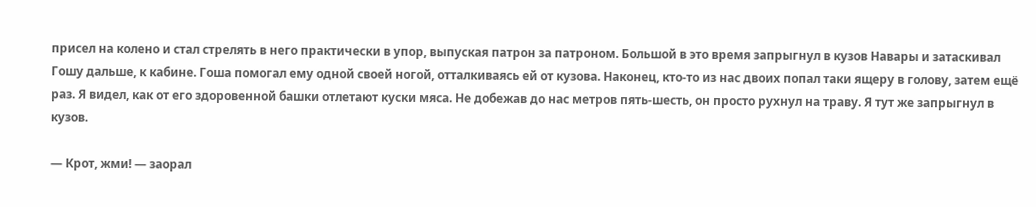присел на колено и стал стрелять в него практически в упор, выпуская патрон за патроном. Большой в это время запрыгнул в кузов Навары и затаскивал Гошу дальше, к кабине. Гоша помогал ему одной своей ногой, отталкиваясь ей от кузова. Наконец, кто-то из нас двоих попал таки ящеру в голову, затем ещё раз. Я видел, как от его здоровенной башки отлетают куски мяса. Не добежав до нас метров пять-шесть, он просто рухнул на траву. Я тут же запрыгнул в кузов.

— Крот, жми! — заорал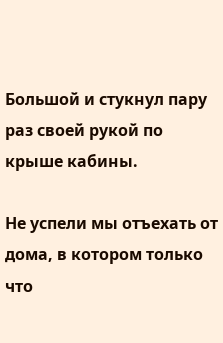Большой и стукнул пару раз своей рукой по крыше кабины.

Не успели мы отъехать от дома, в котором только что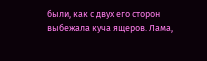были, как с двух его сторон выбежала куча ящеров. Лама,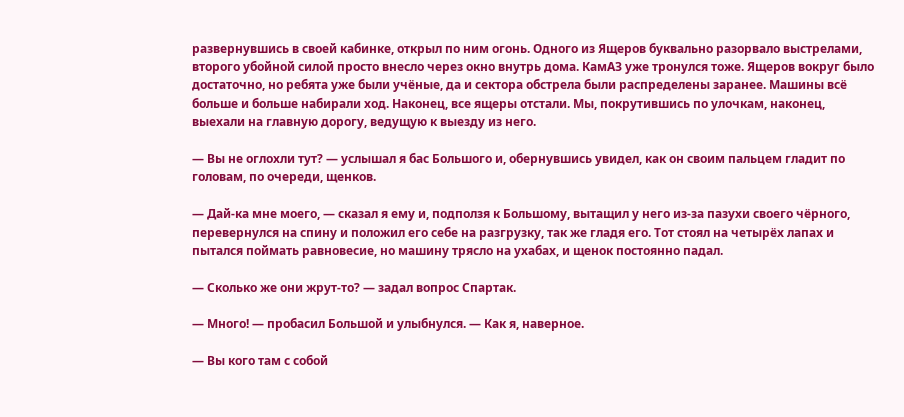развернувшись в своей кабинке, открыл по ним огонь. Одного из Ящеров буквально разорвало выстрелами, второго убойной силой просто внесло через окно внутрь дома. КамАЗ уже тронулся тоже. Ящеров вокруг было достаточно, но ребята уже были учёные, да и сектора обстрела были распределены заранее. Машины всё больше и больше набирали ход. Наконец, все ящеры отстали. Мы, покрутившись по улочкам, наконец, выехали на главную дорогу, ведущую к выезду из него.

— Вы не оглохли тут? — услышал я бас Большого и, обернувшись увидел, как он своим пальцем гладит по головам, по очереди, щенков.

— Дай-ка мне моего, — сказал я ему и, подползя к Большому, вытащил у него из-за пазухи своего чёрного, перевернулся на спину и положил его себе на разгрузку, так же гладя его. Тот стоял на четырёх лапах и пытался поймать равновесие, но машину трясло на ухабах, и щенок постоянно падал.

— Сколько же они жрут-то? — задал вопрос Спартак.

— Много! — пробасил Большой и улыбнулся. — Как я, наверное.

— Вы кого там с собой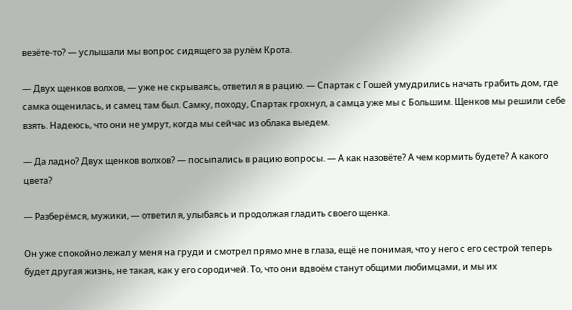везёте-то? — услышали мы вопрос сидящего за рулём Крота.

— Двух щенков волхов, — уже не скрываясь, ответил я в рацию. — Спартак с Гошей умудрились начать грабить дом, где самка ощенилась, и самец там был. Самку, походу, Спартак грохнул, а самца уже мы с Большим. Щенков мы решили себе взять. Надеюсь, что они не умрут, когда мы сейчас из облака выедем.

— Да ладно? Двух щенков волхов? — посыпались в рацию вопросы. — А как назовёте? А чем кормить будете? А какого цвета?

— Разберёмся, мужики, — ответил я, улыбаясь и продолжая гладить своего щенка.

Он уже спокойно лежал у меня на груди и смотрел прямо мне в глаза, ещё не понимая, что у него с его сестрой теперь будет другая жизнь, не такая, как у его сородичей. То, что они вдвоём станут общими любимцами, и мы их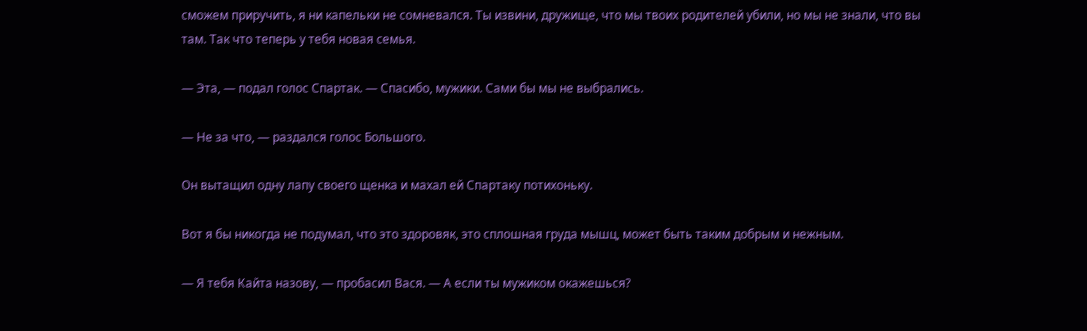сможем приручить, я ни капельки не сомневался. Ты извини, дружище, что мы твоих родителей убили, но мы не знали, что вы там. Так что теперь у тебя новая семья.

— Эта, — подал голос Спартак. — Спасибо, мужики. Сами бы мы не выбрались.

— Не за что, — раздался голос Большого.

Он вытащил одну лапу своего щенка и махал ей Спартаку потихоньку.

Вот я бы никогда не подумал, что это здоровяк, это сплошная груда мышц, может быть таким добрым и нежным.

— Я тебя Кайта назову, — пробасил Вася. — А если ты мужиком окажешься?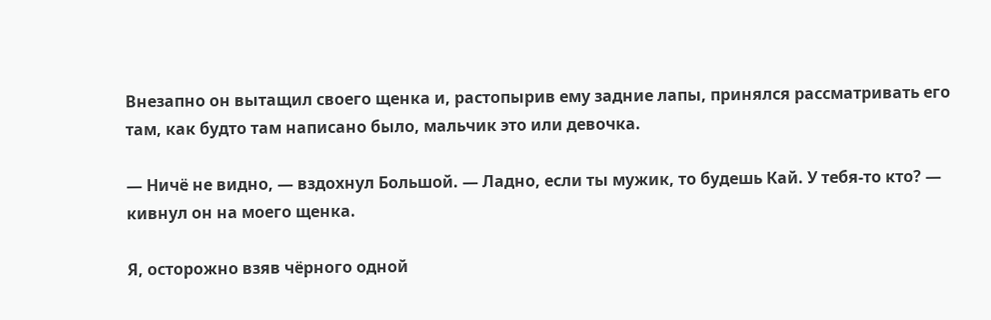Внезапно он вытащил своего щенка и, растопырив ему задние лапы, принялся рассматривать его там, как будто там написано было, мальчик это или девочка.

— Ничё не видно, — вздохнул Большой. — Ладно, если ты мужик, то будешь Кай. У тебя-то кто? — кивнул он на моего щенка.

Я, осторожно взяв чёрного одной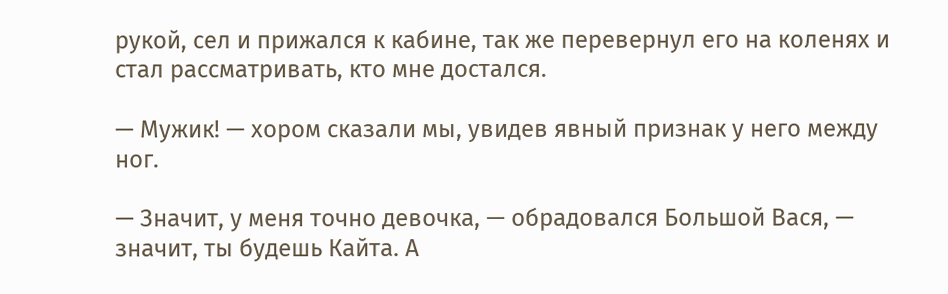рукой, сел и прижался к кабине, так же перевернул его на коленях и стал рассматривать, кто мне достался.

— Мужик! — хором сказали мы, увидев явный признак у него между ног.

— Значит, у меня точно девочка, — обрадовался Большой Вася, — значит, ты будешь Кайта. А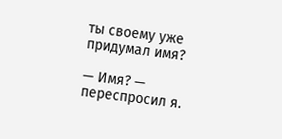ты своему уже придумал имя?

— Имя? — переспросил я.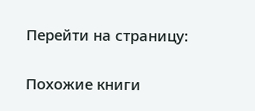Перейти на страницу:

Похожие книги